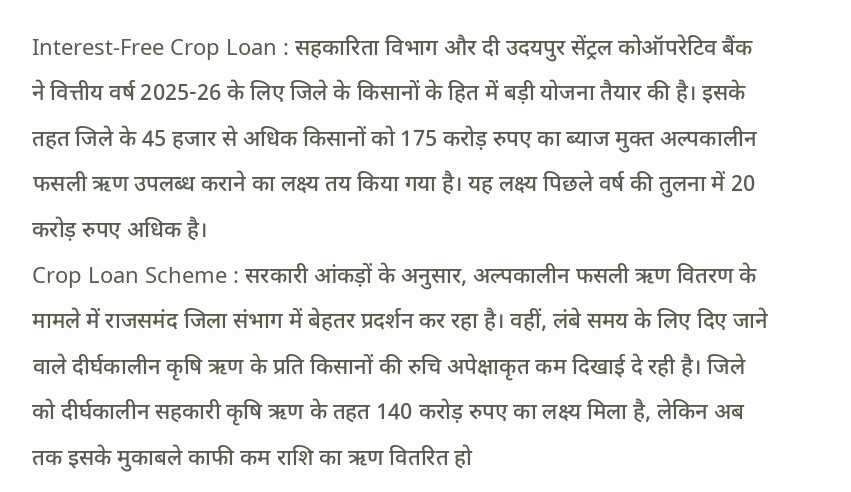Interest-Free Crop Loan : सहकारिता विभाग और दी उदयपुर सेंट्रल कोऑपरेटिव बैंक ने वित्तीय वर्ष 2025-26 के लिए जिले के किसानों के हित में बड़ी योजना तैयार की है। इसके तहत जिले के 45 हजार से अधिक किसानों को 175 करोड़ रुपए का ब्याज मुक्त अल्पकालीन फसली ऋण उपलब्ध कराने का लक्ष्य तय किया गया है। यह लक्ष्य पिछले वर्ष की तुलना में 20 करोड़ रुपए अधिक है।
Crop Loan Scheme : सरकारी आंकड़ों के अनुसार, अल्पकालीन फसली ऋण वितरण के मामले में राजसमंद जिला संभाग में बेहतर प्रदर्शन कर रहा है। वहीं, लंबे समय के लिए दिए जाने वाले दीर्घकालीन कृषि ऋण के प्रति किसानों की रुचि अपेक्षाकृत कम दिखाई दे रही है। जिले को दीर्घकालीन सहकारी कृषि ऋण के तहत 140 करोड़ रुपए का लक्ष्य मिला है, लेकिन अब तक इसके मुकाबले काफी कम राशि का ऋण वितरित हो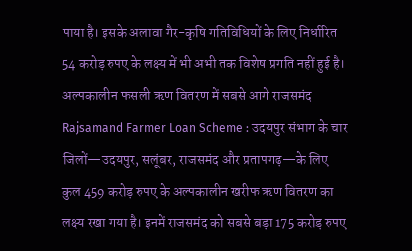पाया है। इसके अलावा गैर-कृषि गतिविधियों के लिए निर्धारित 54 करोड़ रुपए के लक्ष्य में भी अभी तक विशेष प्रगति नहीं हुई है।
अल्पकालीन फसली ऋण वितरण में सबसे आगे राजसमंद
Rajsamand Farmer Loan Scheme : उदयपुर संभाग के चार जिलों—उदयपुर, सलूंबर, राजसमंद और प्रतापगढ़—के लिए कुल 459 करोड़ रुपए के अल्पकालीन खरीफ ऋण वितरण का लक्ष्य रखा गया है। इनमें राजसमंद को सबसे बड़ा 175 करोड़ रुपए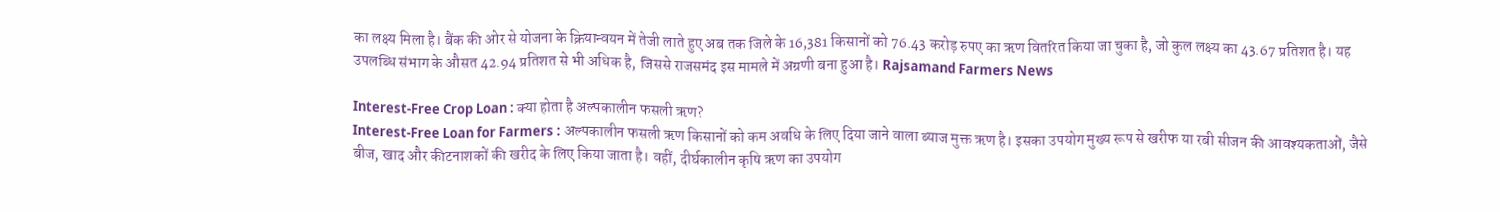का लक्ष्य मिला है। बैंक की ओर से योजना के क्रियान्वयन में तेजी लाते हुए अब तक जिले के 16,381 किसानों को 76.43 करोड़ रुपए का ऋण वितरित किया जा चुका है, जो कुल लक्ष्य का 43.67 प्रतिशत है। यह उपलब्धि संभाग के औसत 42.94 प्रतिशत से भी अधिक है, जिससे राजसमंद इस मामले में अग्रणी बना हुआ है। Rajsamand Farmers News

Interest-Free Crop Loan : क्या होता है अल्पकालीन फसली ऋण?
Interest-Free Loan for Farmers : अल्पकालीन फसली ऋण किसानों को कम अवधि के लिए दिया जाने वाला ब्याज मुक्त ऋण है। इसका उपयोग मुख्य रूप से खरीफ या रबी सीजन की आवश्यकताओं, जैसे बीज, खाद और कीटनाशकों की खरीद के लिए किया जाता है। वहीं, दीर्घकालीन कृषि ऋण का उपयोग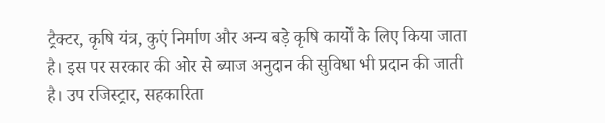ट्रैक्टर, कृषि यंत्र, कुएं निर्माण और अन्य बड़े कृषि कार्यों के लिए किया जाता है। इस पर सरकार की ओर से ब्याज अनुदान की सुविधा भी प्रदान की जाती है। उप रजिस्ट्रार, सहकारिता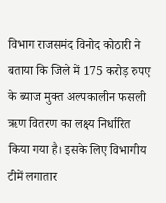विभाग राजसमंद विनोद कोठारी ने बताया कि जिले में 175 करोड़ रुपए के ब्याज मुक्त अल्पकालीन फसली ऋण वितरण का लक्ष्य निर्धारित किया गया है। इसके लिए विभागीय टीमें लगातार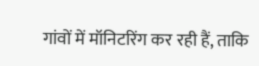गांवों में मॉनिटरिंग कर रही हैं, ताकि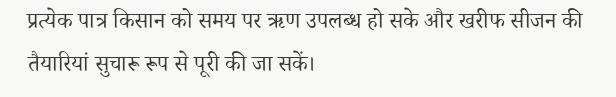प्रत्येक पात्र किसान को समय पर ऋण उपलब्ध हो सके और खरीफ सीजन की तैयारियां सुचारू रूप से पूरी की जा सकें।